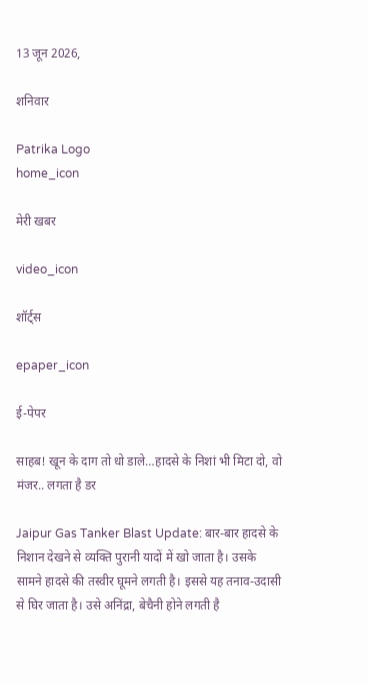13 जून 2026,

शनिवार

Patrika Logo
home_icon

मेरी खबर

video_icon

शॉर्ट्स

epaper_icon

ई-पेपर

साहब! खून के दाग तो धो डाले…हादसे के निशां भी मिटा दो, वो मंजर.. लगता है डर

Jaipur Gas Tanker Blast Update: बार-बार हादसे के निशान देखने से व्यक्ति पुरानी यादों में खो जाता है। उसके सामने हादसे की तस्वीर घूमने लगती है। इससे यह तनाव-उदासी से घिर जाता है। उसे अनिंद्रा, बेचैनी होने लगती है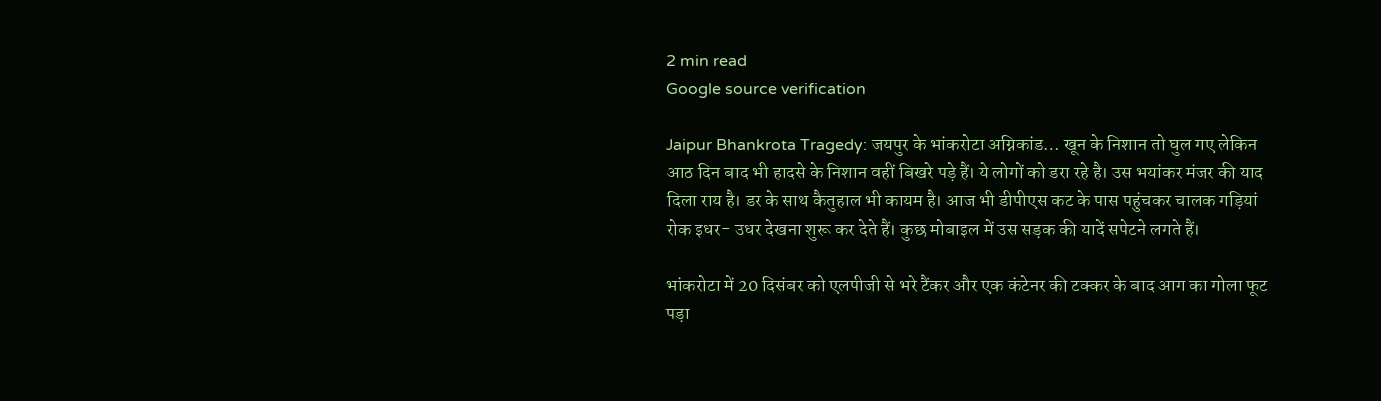2 min read
Google source verification

Jaipur Bhankrota Tragedy: जयपुर के भांकरोटा अग्निकांड… खून के निशान तो घुल गए लेकिन आठ दिन बाद भी हादसे के निशान वहीं बिखरे पड़े हैं। ये लोगों को डरा रहे है। उस भयांकर मंजर की याद दिला राय है। डर के साथ कैतुहाल भी कायम है। आज भी डीपीएस कट के पास पहुंचकर चालक गड़ियां रोक इधर- उधर देखना शुरू कर देते हैं। कुछ मोबाइल में उस सड़क की यादें सपेटने लगते हैं।

भांकरोटा में 20 दिसंबर को एलपीजी से भरे टैंकर और एक कंटेनर की टक्कर के बाद आग का गोला फूट पड़ा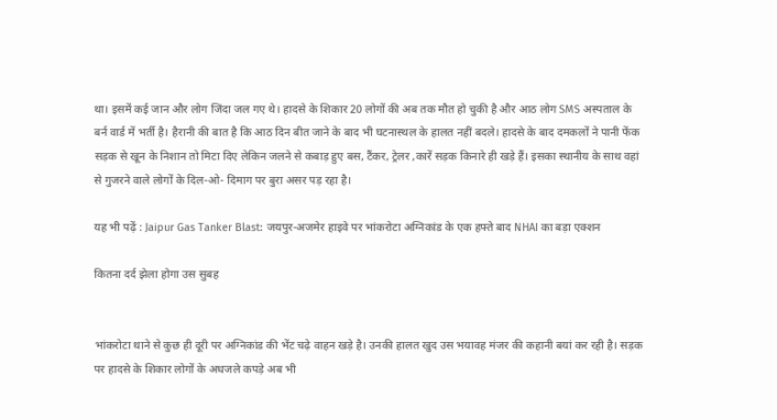था। इसमें कई जान और लोग जिंदा जल गए थे। हादसे के शिकार 20 लोगों की अब तक मौत हो चुकी है और आठ लोग SMS अस्पताल के बर्न वार्ड में भर्ती है। हैरानी की बात है कि आठ दिन बीत जाने के बाद भी घटनास्थल के हालत नहीं बदले। हादसे के बाद दमकलों ने पानी फेंक सड़क से खून के निशान तो मिटा दिए लेकिन जलने से कबाड़ हुए बस, टैंकर, ट्रेलर ,कारें सड़क किनारे ही खड़े हैं। इसका स्थानीय के साथ वहां से गुजरने वाले लोगों के दिल-ओ- दिमाग पर बुरा असर पड़ रहा है।

यह भी पढ़ें : Jaipur Gas Tanker Blast: जयपुर-अजमेर हाइवे पर भांकरोटा अग्निकांड के एक हफ्ते बाद NHAI का बड़ा एक्शन

कितना दर्द झेला होगा उस सुबह


भांकरोटा थाने से कुछ ही दूरी पर अग्निकांड की भेंट चढ़े वाहन खड़े है। उनकी हालत खुद उस भयावह मंजर की कहानी बयां कर रही है। सड़क पर हादसे के शिकार लोगों के अधजले कपड़े अब भी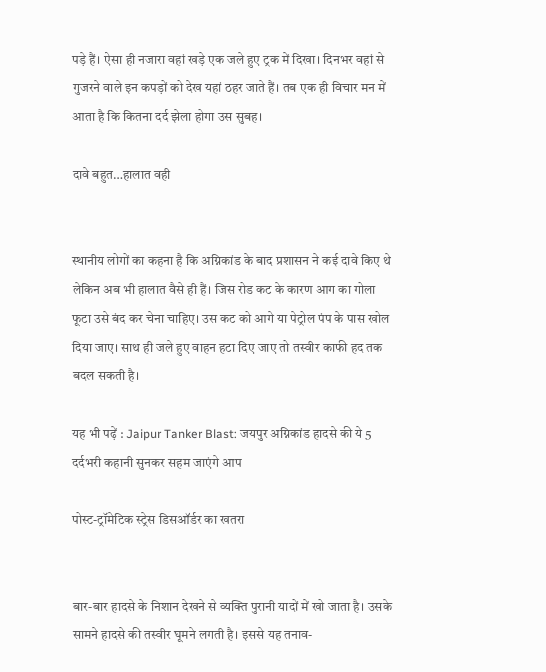पड़े हैं। ऐसा ही नजारा वहां खड़े एक जले हुए ट्रक में दिखा। दिनभर वहां से गुजरने वाले इन कपड़ों को देख यहां ठहर जाते हैं। तब एक ही विचार मन में आता है कि कितना दर्द झेला होगा उस सुबह।

दावे बहुत…हालात वही


स्थानीय लोगों का कहना है कि अग्निकांड के बाद प्रशासन ने कई दावे किए थे लेकिन अब भी हालात वैसे ही हैं। जिस रोड कट के कारण आग का गोला फूटा उसे बंद कर चेना चाहिए। उस कट को आगे या पेट्रोल पंप के पास खोल दिया जाए। साथ ही जले हुए वाहन हटा दिए जाए तो तस्वीर काफी हद तक बदल सकती है।

यह भी पढ़ें : Jaipur Tanker Blast: जयपुर अग्निकांड हादसे की ये 5 दर्दभरी कहानी सुनकर सहम जाएंगे आप

पोस्ट-ट्रॉमेटिक स्ट्रेस डिसऑर्डर का खतरा


बार-बार हादसे के निशान देखने से व्यक्ति पुरानी यादों में खो जाता है। उसके सामने हादसे की तस्वीर घूमने लगती है। इससे यह तनाव-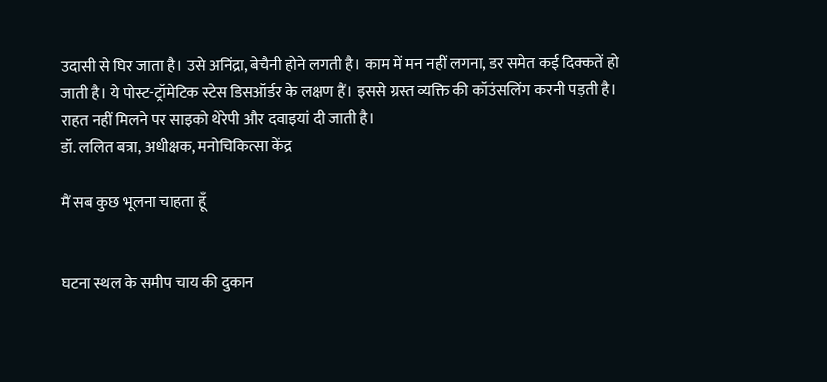उदासी से घिर जाता है। उसे अनिंद्रा, बेचैनी होने लगती है। काम में मन नहीं लगना, डर समेत कई दिक्कतें हो जाती है। ये पोस्ट-ट्रॉमेटिक स्टेस डिसऑर्डर के लक्षण हैं। इससे ग्रस्त व्यक्ति की कॉउंसलिंग करनी पड़ती है। राहत नहीं मिलने पर साइको थेरेपी और दवाइयां दी जाती है।
डॉ. ललित बत्रा, अधीक्षक, मनोचिकित्सा केंद्र

मैं सब कुछ भूलना चाहता हूँ


घटना स्थल के समीप चाय की दुकान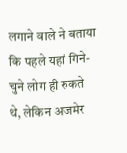लगाने वाले ने बताया कि पहले यहां गिने-चुने लोग ही रुकते थे, लेकिन अजमेर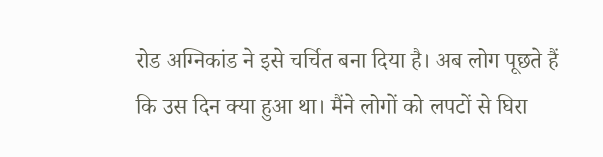रोड अग्निकांड ने इसे चर्चित बना दिया है। अब लोग पूछते हैं कि उस दिन क्या हुआ था। मैंने लोगों को लपटों से घिरा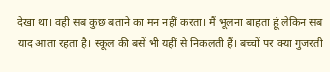देखा था। वही सब कुछ बताने का मन नहीं करता। मैं भूलना बाहता हूं लेकिन सब याद आता रहता है। स्कूल की बसें भी यहीं से निकलती हैं। बच्चों पर क्या गुजरती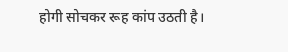होगी सोचकर रूह कांप उठती है।